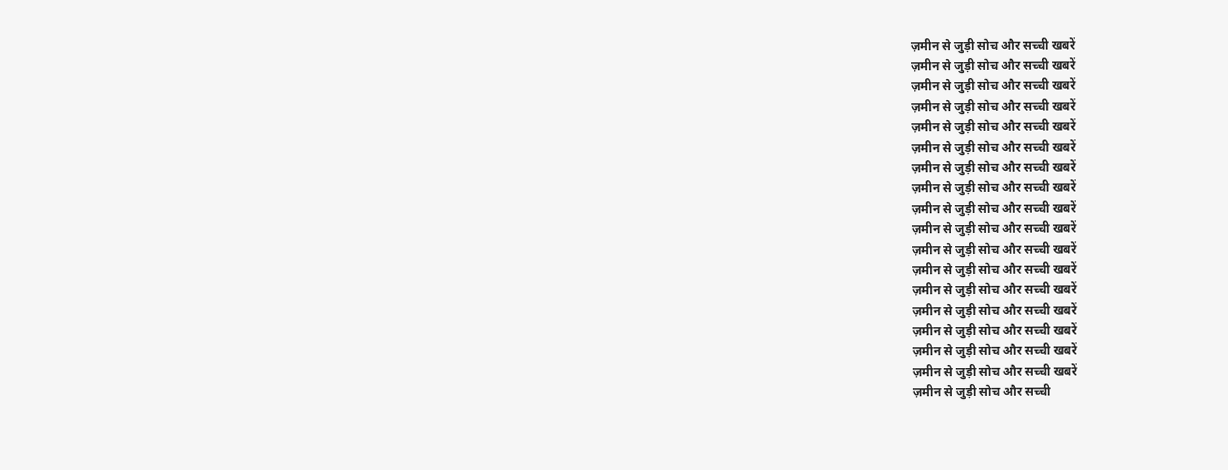ज़मीन से जुड़ी सोच और सच्ची खबरें
ज़मीन से जुड़ी सोच और सच्ची खबरें
ज़मीन से जुड़ी सोच और सच्ची खबरें
ज़मीन से जुड़ी सोच और सच्ची खबरें
ज़मीन से जुड़ी सोच और सच्ची खबरें
ज़मीन से जुड़ी सोच और सच्ची खबरें
ज़मीन से जुड़ी सोच और सच्ची खबरें
ज़मीन से जुड़ी सोच और सच्ची खबरें
ज़मीन से जुड़ी सोच और सच्ची खबरें
ज़मीन से जुड़ी सोच और सच्ची खबरें
ज़मीन से जुड़ी सोच और सच्ची खबरें
ज़मीन से जुड़ी सोच और सच्ची खबरें
ज़मीन से जुड़ी सोच और सच्ची खबरें
ज़मीन से जुड़ी सोच और सच्ची खबरें
ज़मीन से जुड़ी सोच और सच्ची खबरें
ज़मीन से जुड़ी सोच और सच्ची खबरें
ज़मीन से जुड़ी सोच और सच्ची खबरें
ज़मीन से जुड़ी सोच और सच्ची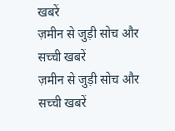खबरें
ज़मीन से जुड़ी सोच और सच्ची खबरें
ज़मीन से जुड़ी सोच और सच्ची खबरें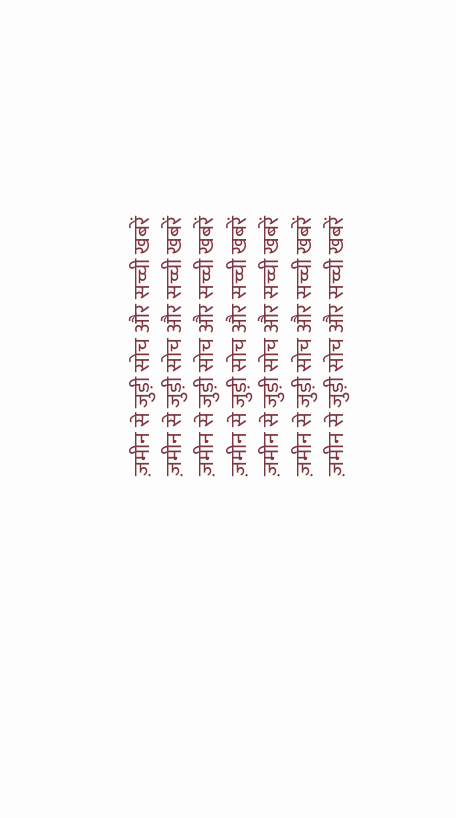ज़मीन से जुड़ी सोच और सच्ची खबरें
ज़मीन से जुड़ी सोच और सच्ची खबरें
ज़मीन से जुड़ी सोच और सच्ची खबरें
ज़मीन से जुड़ी सोच और सच्ची खबरें
ज़मीन से जुड़ी सोच और सच्ची खबरें
ज़मीन से जुड़ी सोच और सच्ची खबरें
ज़मीन से जुड़ी सोच और सच्ची खबरें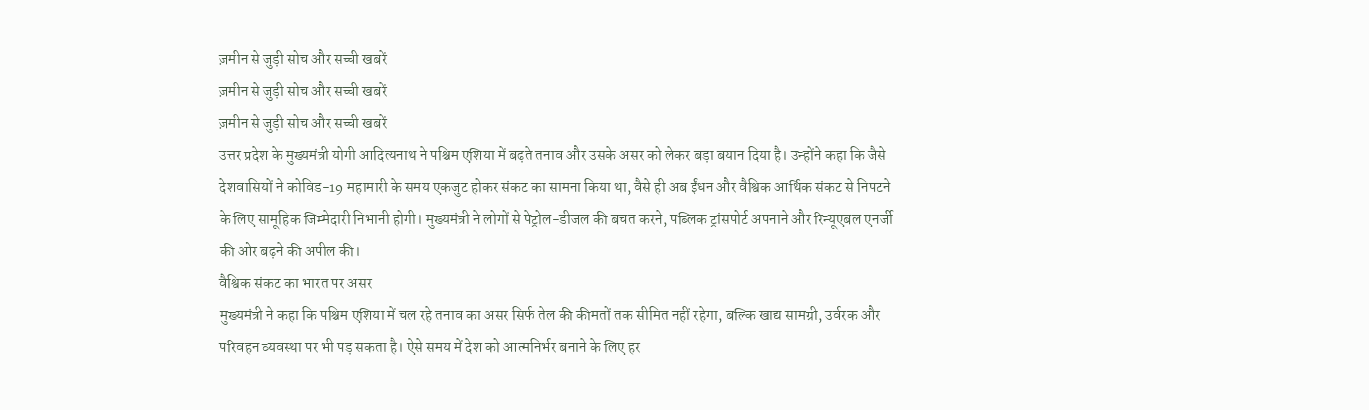ज़मीन से जुड़ी सोच और सच्ची खबरें
ज़मीन से जुड़ी सोच और सच्ची खबरें
ज़मीन से जुड़ी सोच और सच्ची खबरें
उत्तर प्रदेश के मुख्यमंत्री योगी आदित्यनाथ ने पश्चिम एशिया में बढ़ते तनाव और उसके असर को लेकर बड़ा बयान दिया है। उन्होंने कहा कि जैसे देशवासियों ने कोविड-19 महामारी के समय एकजुट होकर संकट का सामना किया था, वैसे ही अब ईंधन और वैश्विक आर्थिक संकट से निपटने के लिए सामूहिक जिम्मेदारी निभानी होगी। मुख्यमंत्री ने लोगों से पेट्रोल-डीजल की बचत करने, पब्लिक ट्रांसपोर्ट अपनाने और रिन्यूएबल एनर्जी की ओर बढ़ने की अपील की।
वैश्विक संकट का भारत पर असर
मुख्यमंत्री ने कहा कि पश्चिम एशिया में चल रहे तनाव का असर सिर्फ तेल की कीमतों तक सीमित नहीं रहेगा, बल्कि खाद्य सामग्री, उर्वरक और परिवहन व्यवस्था पर भी पड़ सकता है। ऐसे समय में देश को आत्मनिर्भर बनाने के लिए हर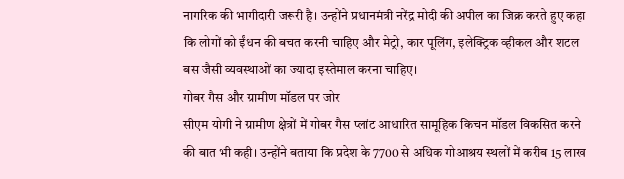नागरिक की भागीदारी जरूरी है। उन्होंने प्रधानमंत्री नरेंद्र मोदी की अपील का जिक्र करते हुए कहा कि लोगों को ईंधन की बचत करनी चाहिए और मेट्रो, कार पूलिंग, इलेक्ट्रिक व्हीकल और शटल बस जैसी व्यवस्थाओं का ज्यादा इस्तेमाल करना चाहिए।
गोबर गैस और ग्रामीण मॉडल पर जोर
सीएम योगी ने ग्रामीण क्षेत्रों में गोबर गैस प्लांट आधारित सामूहिक किचन मॉडल विकसित करने की बात भी कही। उन्होंने बताया कि प्रदेश के 7700 से अधिक गोआश्रय स्थलों में करीब 15 लाख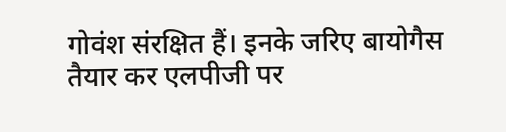गोवंश संरक्षित हैं। इनके जरिए बायोगैस तैयार कर एलपीजी पर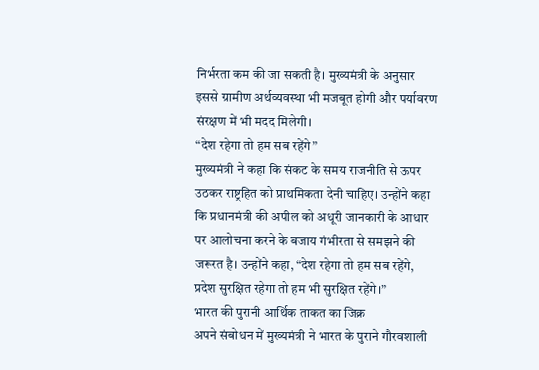निर्भरता कम की जा सकती है। मुख्यमंत्री के अनुसार इससे ग्रामीण अर्थव्यवस्था भी मजबूत होगी और पर्यावरण संरक्षण में भी मदद मिलेगी।
“देश रहेगा तो हम सब रहेंगे”
मुख्यमंत्री ने कहा कि संकट के समय राजनीति से ऊपर उठकर राष्ट्रहित को प्राथमिकता देनी चाहिए। उन्होंने कहा कि प्रधानमंत्री की अपील को अधूरी जानकारी के आधार पर आलोचना करने के बजाय गंभीरता से समझने की जरूरत है। उन्होंने कहा, “देश रहेगा तो हम सब रहेंगे, प्रदेश सुरक्षित रहेगा तो हम भी सुरक्षित रहेंगे।”
भारत की पुरानी आर्थिक ताकत का जिक्र
अपने संबोधन में मुख्यमंत्री ने भारत के पुराने गौरवशाली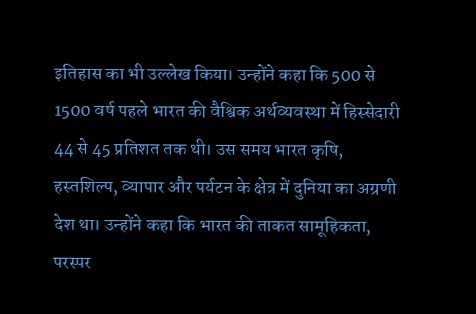इतिहास का भी उल्लेख किया। उन्होंने कहा कि 500 से 1500 वर्ष पहले भारत की वैश्विक अर्थव्यवस्था में हिस्सेदारी 44 से 45 प्रतिशत तक थी। उस समय भारत कृषि, हस्तशिल्प, व्यापार और पर्यटन के क्षेत्र में दुनिया का अग्रणी देश था। उन्होंने कहा कि भारत की ताकत सामूहिकता, परस्पर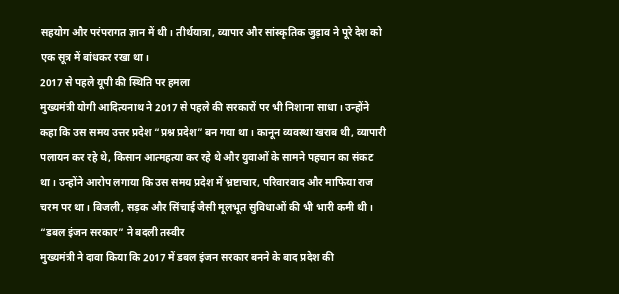सहयोग और परंपरागत ज्ञान में थी। तीर्थयात्रा, व्यापार और सांस्कृतिक जुड़ाव ने पूरे देश को एक सूत्र में बांधकर रखा था।
2017 से पहले यूपी की स्थिति पर हमला
मुख्यमंत्री योगी आदित्यनाथ ने 2017 से पहले की सरकारों पर भी निशाना साधा। उन्होंने कहा कि उस समय उत्तर प्रदेश “प्रश्न प्रदेश” बन गया था। कानून व्यवस्था खराब थी, व्यापारी पलायन कर रहे थे, किसान आत्महत्या कर रहे थे और युवाओं के सामने पहचान का संकट था। उन्होंने आरोप लगाया कि उस समय प्रदेश में भ्रष्टाचार, परिवारवाद और माफिया राज चरम पर था। बिजली, सड़क और सिंचाई जैसी मूलभूत सुविधाओं की भी भारी कमी थी।
“डबल इंजन सरकार” ने बदली तस्वीर
मुख्यमंत्री ने दावा किया कि 2017 में डबल इंजन सरकार बनने के बाद प्रदेश की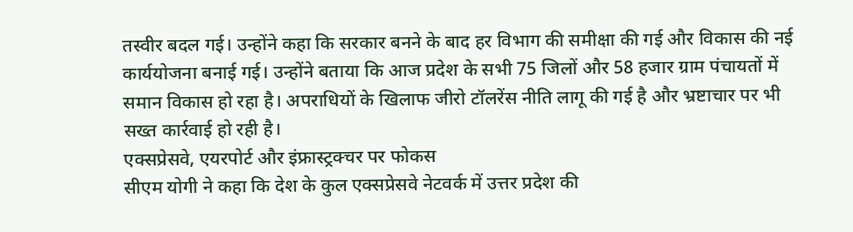तस्वीर बदल गई। उन्होंने कहा कि सरकार बनने के बाद हर विभाग की समीक्षा की गई और विकास की नई कार्ययोजना बनाई गई। उन्होंने बताया कि आज प्रदेश के सभी 75 जिलों और 58 हजार ग्राम पंचायतों में समान विकास हो रहा है। अपराधियों के खिलाफ जीरो टॉलरेंस नीति लागू की गई है और भ्रष्टाचार पर भी सख्त कार्रवाई हो रही है।
एक्सप्रेसवे, एयरपोर्ट और इंफ्रास्ट्रक्चर पर फोकस
सीएम योगी ने कहा कि देश के कुल एक्सप्रेसवे नेटवर्क में उत्तर प्रदेश की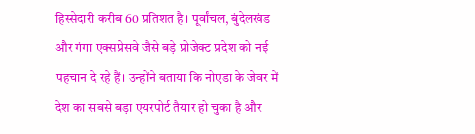हिस्सेदारी करीब 60 प्रतिशत है। पूर्वांचल, बुंदेलखंड और गंगा एक्सप्रेसवे जैसे बड़े प्रोजेक्ट प्रदेश को नई पहचान दे रहे हैं। उन्होंने बताया कि नोएडा के जेवर में देश का सबसे बड़ा एयरपोर्ट तैयार हो चुका है और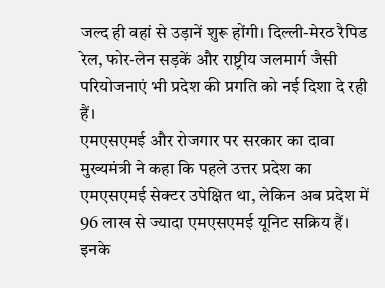जल्द ही वहां से उड़ानें शुरू होंगी। दिल्ली-मेरठ रैपिड रेल, फोर-लेन सड़कें और राष्ट्रीय जलमार्ग जैसी परियोजनाएं भी प्रदेश की प्रगति को नई दिशा दे रही हैं।
एमएसएमई और रोजगार पर सरकार का दावा
मुख्यमंत्री ने कहा कि पहले उत्तर प्रदेश का एमएसएमई सेक्टर उपेक्षित था, लेकिन अब प्रदेश में 96 लाख से ज्यादा एमएसएमई यूनिट सक्रिय हैं। इनके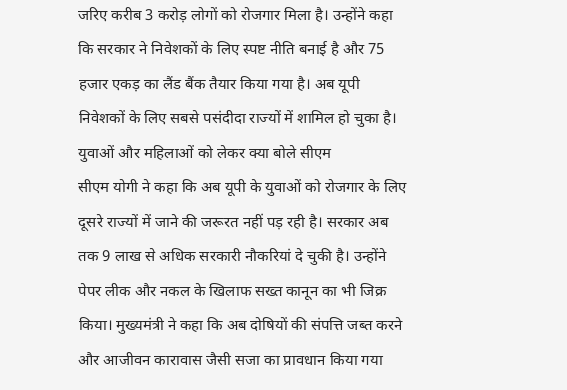जरिए करीब 3 करोड़ लोगों को रोजगार मिला है। उन्होंने कहा कि सरकार ने निवेशकों के लिए स्पष्ट नीति बनाई है और 75 हजार एकड़ का लैंड बैंक तैयार किया गया है। अब यूपी निवेशकों के लिए सबसे पसंदीदा राज्यों में शामिल हो चुका है।
युवाओं और महिलाओं को लेकर क्या बोले सीएम
सीएम योगी ने कहा कि अब यूपी के युवाओं को रोजगार के लिए दूसरे राज्यों में जाने की जरूरत नहीं पड़ रही है। सरकार अब तक 9 लाख से अधिक सरकारी नौकरियां दे चुकी है। उन्होंने पेपर लीक और नकल के खिलाफ सख्त कानून का भी जिक्र किया। मुख्यमंत्री ने कहा कि अब दोषियों की संपत्ति जब्त करने और आजीवन कारावास जैसी सजा का प्रावधान किया गया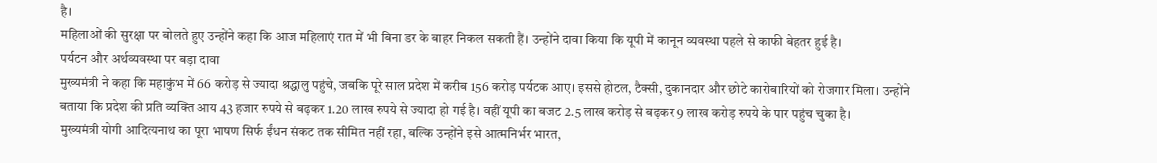है।
महिलाओं की सुरक्षा पर बोलते हुए उन्होंने कहा कि आज महिलाएं रात में भी बिना डर के बाहर निकल सकती हैं। उन्होंने दावा किया कि यूपी में कानून व्यवस्था पहले से काफी बेहतर हुई है।
पर्यटन और अर्थव्यवस्था पर बड़ा दावा
मुख्यमंत्री ने कहा कि महाकुंभ में 66 करोड़ से ज्यादा श्रद्धालु पहुंचे, जबकि पूरे साल प्रदेश में करीब 156 करोड़ पर्यटक आए। इससे होटल, टैक्सी, दुकानदार और छोटे कारोबारियों को रोजगार मिला। उन्होंने बताया कि प्रदेश की प्रति व्यक्ति आय 43 हजार रुपये से बढ़कर 1.20 लाख रुपये से ज्यादा हो गई है। वहीं यूपी का बजट 2.5 लाख करोड़ से बढ़कर 9 लाख करोड़ रुपये के पार पहुंच चुका है।
मुख्यमंत्री योगी आदित्यनाथ का पूरा भाषण सिर्फ ईंधन संकट तक सीमित नहीं रहा, बल्कि उन्होंने इसे आत्मनिर्भर भारत,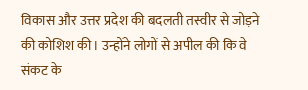विकास और उत्तर प्रदेश की बदलती तस्वीर से जोड़ने की कोशिश की। उन्होंने लोगों से अपील की कि वे संकट के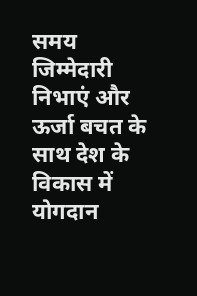समय जिम्मेदारी निभाएं और ऊर्जा बचत के साथ देश के विकास में योगदान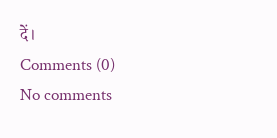दें।
Comments (0)
No comments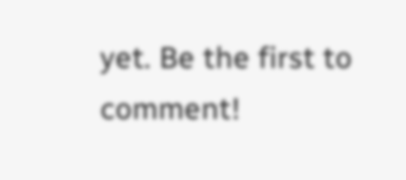yet. Be the first to comment!